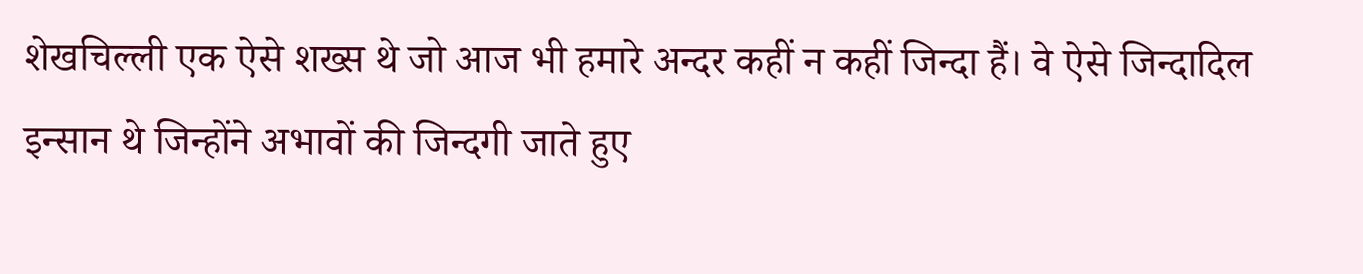शेखचिल्ली एक ऐसे शख्स थे जो आज भी हमारे अन्दर कहीं न कहीं जिन्दा हैं। वे ऐसे जिन्दादिल इन्सान थे जिन्होंने अभावों की जिन्दगी जाते हुए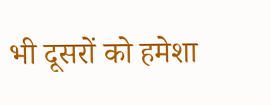भी दूसरों को हमेशा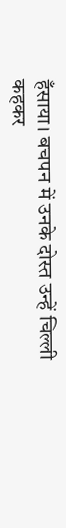हँसाया। बचपन में उनके दोस्त उन्हें चिल्ली कहकर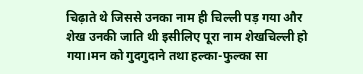चिढ़ाते थे जिससे उनका नाम ही चिल्ली पड़ गया और शेख उनकी जाति थी इसीलिए पूरा नाम शेखचिल्ली हो गया।मन को गुदगुदाने तथा हल्का-फुल्का सा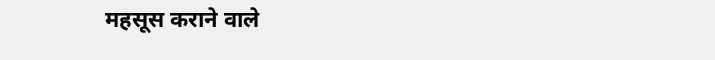महसूस कराने वाले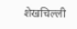शेखचिल्ली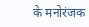के मनोरंजक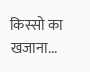किस्सो का खजाना...